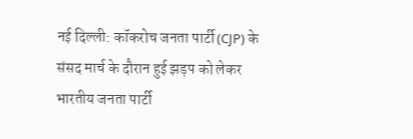नई दिल्ली: कॉकरोच जनता पार्टी (CJP) के संसद मार्च के दौरान हुई झड़प को लेकर भारतीय जनता पार्टी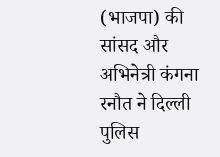(भाजपा) की सांसद और अभिनेत्री कंगना रनौत ने दिल्ली पुलिस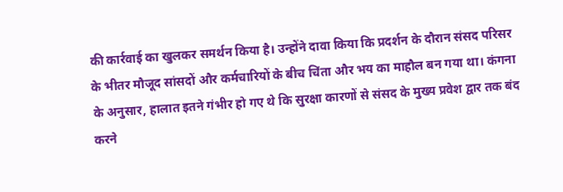की कार्रवाई का खुलकर समर्थन किया है। उन्होंने दावा किया कि प्रदर्शन के दौरान संसद परिसर के भीतर मौजूद सांसदों और कर्मचारियों के बीच चिंता और भय का माहौल बन गया था। कंगना के अनुसार, हालात इतने गंभीर हो गए थे कि सुरक्षा कारणों से संसद के मुख्य प्रवेश द्वार तक बंद करने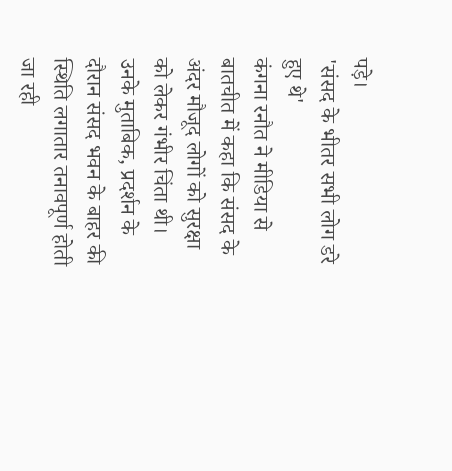पड़े।
'संसद के भीतर सभी लोग डरे हुए थे'
कंगना रनौत ने मीडिया से बातचीत में कहा कि संसद के अंदर मौजूद लोगों को सुरक्षा को लेकर गंभीर चिंता थी। उनके मुताबिक, प्रदर्शन के दौरान संसद भवन के बाहर की स्थिति लगातार तनावपूर्ण होती जा रही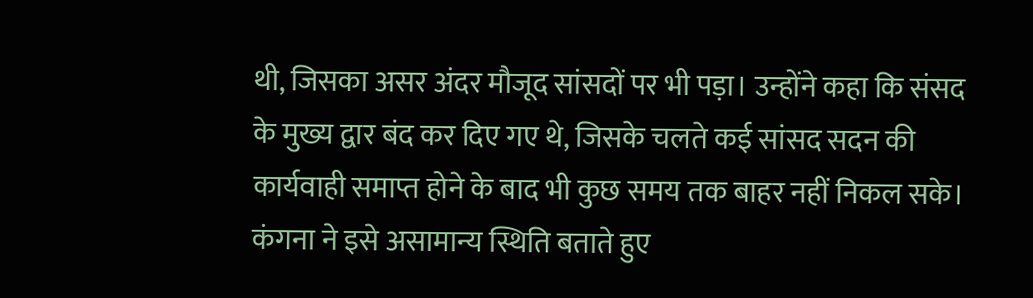थी, जिसका असर अंदर मौजूद सांसदों पर भी पड़ा। उन्होंने कहा कि संसद के मुख्य द्वार बंद कर दिए गए थे, जिसके चलते कई सांसद सदन की कार्यवाही समाप्त होने के बाद भी कुछ समय तक बाहर नहीं निकल सके। कंगना ने इसे असामान्य स्थिति बताते हुए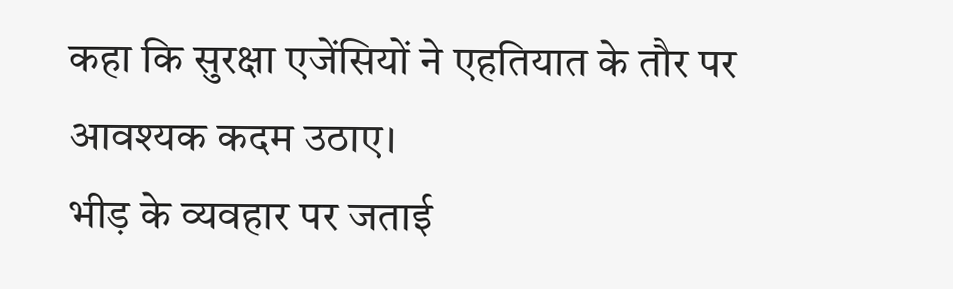कहा कि सुरक्षा एजेंसियों ने एहतियात के तौर पर आवश्यक कदम उठाए।
भीड़ के व्यवहार पर जताई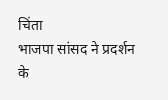चिंता
भाजपा सांसद ने प्रदर्शन के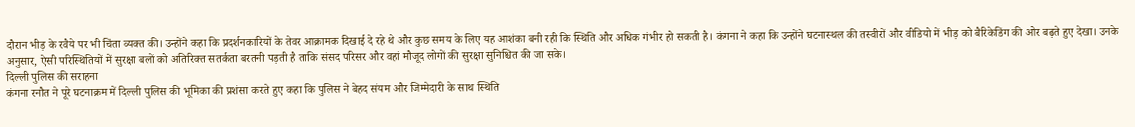दौरान भीड़ के रवैये पर भी चिंता व्यक्त की। उन्होंने कहा कि प्रदर्शनकारियों के तेवर आक्रामक दिखाई दे रहे थे और कुछ समय के लिए यह आशंका बनी रही कि स्थिति और अधिक गंभीर हो सकती है। कंगना ने कहा कि उन्होंने घटनास्थल की तस्वीरों और वीडियो में भीड़ को बैरिकेडिंग की ओर बढ़ते हुए देखा। उनके अनुसार, ऐसी परिस्थितियों में सुरक्षा बलों को अतिरिक्त सतर्कता बरतनी पड़ती है ताकि संसद परिसर और वहां मौजूद लोगों की सुरक्षा सुनिश्चित की जा सके।
दिल्ली पुलिस की सराहना
कंगना रनौत ने पूरे घटनाक्रम में दिल्ली पुलिस की भूमिका की प्रशंसा करते हुए कहा कि पुलिस ने बेहद संयम और जिम्मेदारी के साथ स्थिति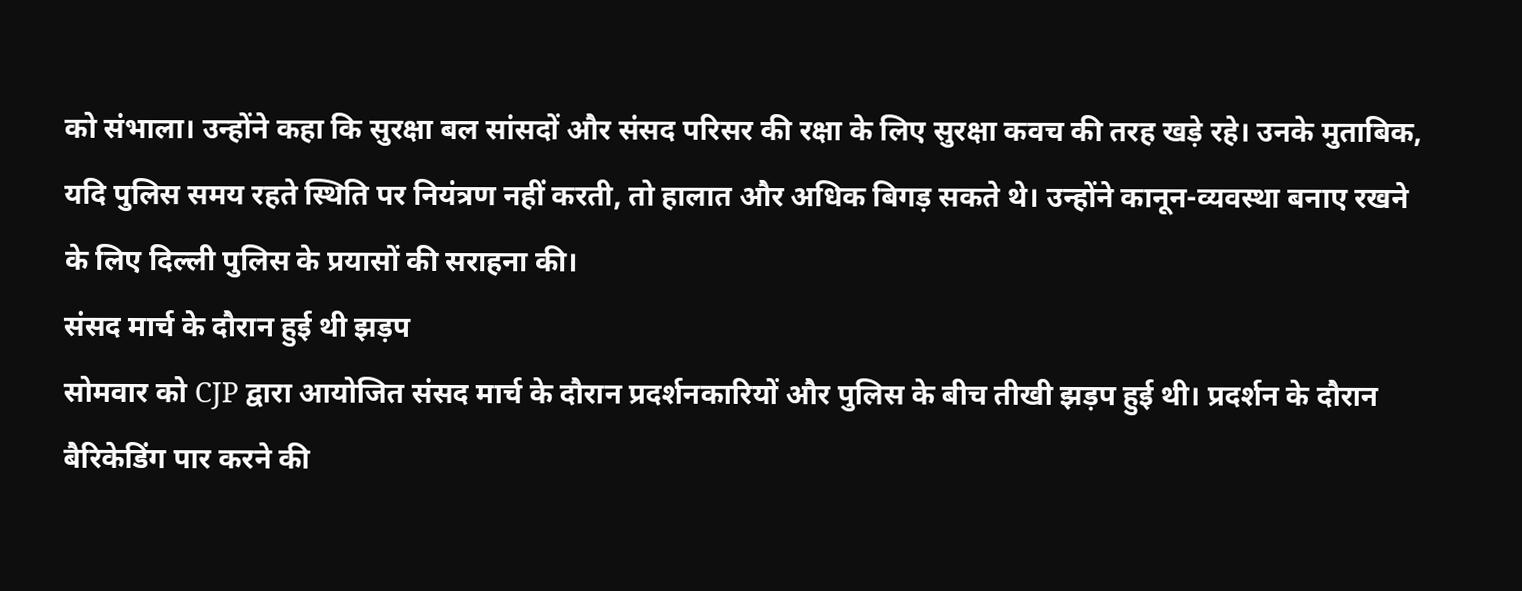को संभाला। उन्होंने कहा कि सुरक्षा बल सांसदों और संसद परिसर की रक्षा के लिए सुरक्षा कवच की तरह खड़े रहे। उनके मुताबिक, यदि पुलिस समय रहते स्थिति पर नियंत्रण नहीं करती, तो हालात और अधिक बिगड़ सकते थे। उन्होंने कानून-व्यवस्था बनाए रखने के लिए दिल्ली पुलिस के प्रयासों की सराहना की।
संसद मार्च के दौरान हुई थी झड़प
सोमवार को CJP द्वारा आयोजित संसद मार्च के दौरान प्रदर्शनकारियों और पुलिस के बीच तीखी झड़प हुई थी। प्रदर्शन के दौरान बैरिकेडिंग पार करने की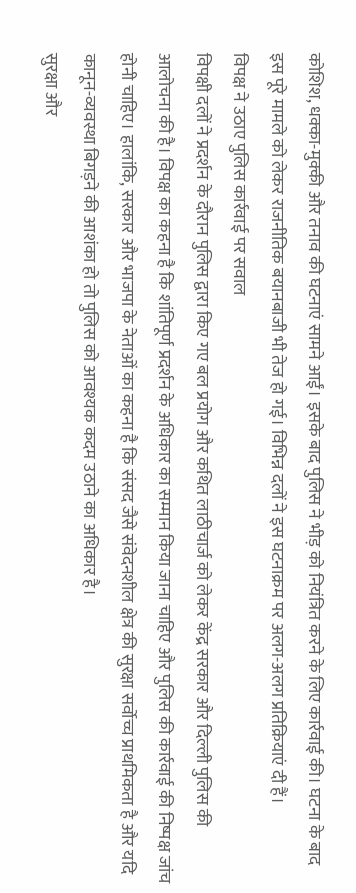कोशिश, धक्का-मुक्की और तनाव की घटनाएं सामने आईं। इसके बाद पुलिस ने भीड़ को नियंत्रित करने के लिए कार्रवाई की। घटना के बाद इस पूरे मामले को लेकर राजनीतिक बयानबाजी भी तेज हो गई। विभिन्न दलों ने इस घटनाक्रम पर अलग-अलग प्रतिक्रियाएं दी हैं।
विपक्ष ने उठाए पुलिस कार्रवाई पर सवाल
विपक्षी दलों ने प्रदर्शन के दौरान पुलिस द्वारा किए गए बल प्रयोग और कथित लाठीचार्ज को लेकर केंद्र सरकार और दिल्ली पुलिस की आलोचना की है। विपक्ष का कहना है कि शांतिपूर्ण प्रदर्शन के अधिकार का सम्मान किया जाना चाहिए और पुलिस की कार्रवाई की निष्पक्ष जांच होनी चाहिए। हालांकि, सरकार और भाजपा के नेताओं का कहना है कि संसद जैसे संवेदनशील क्षेत्र की सुरक्षा सर्वोच्च प्राथमिकता है और यदि कानून-व्यवस्था बिगड़ने की आशंका हो तो पुलिस को आवश्यक कदम उठाने का अधिकार है।
सुरक्षा और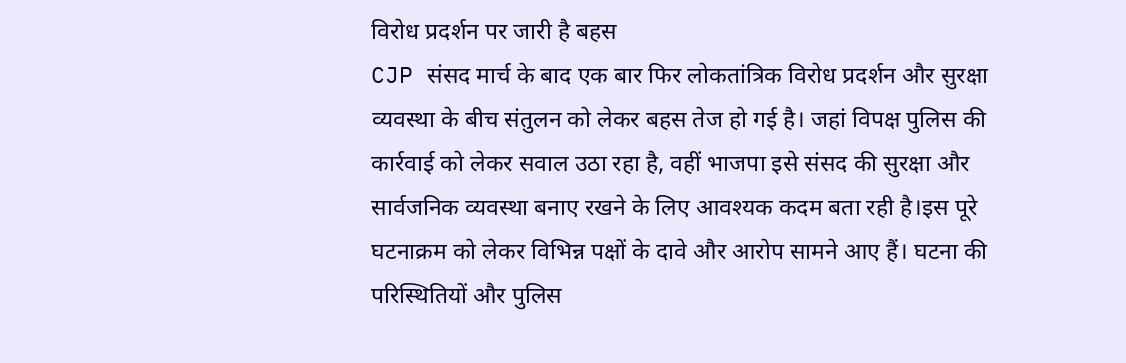विरोध प्रदर्शन पर जारी है बहस
CJP संसद मार्च के बाद एक बार फिर लोकतांत्रिक विरोध प्रदर्शन और सुरक्षा व्यवस्था के बीच संतुलन को लेकर बहस तेज हो गई है। जहां विपक्ष पुलिस की कार्रवाई को लेकर सवाल उठा रहा है, वहीं भाजपा इसे संसद की सुरक्षा और सार्वजनिक व्यवस्था बनाए रखने के लिए आवश्यक कदम बता रही है।इस पूरे घटनाक्रम को लेकर विभिन्न पक्षों के दावे और आरोप सामने आए हैं। घटना की परिस्थितियों और पुलिस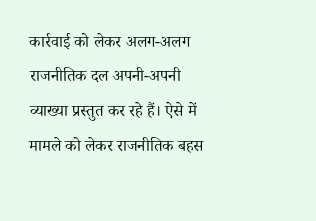कार्रवाई को लेकर अलग-अलग राजनीतिक दल अपनी-अपनी व्याख्या प्रस्तुत कर रहे हैं। ऐसे में मामले को लेकर राजनीतिक बहस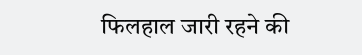फिलहाल जारी रहने की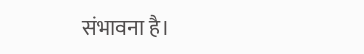संभावना है।